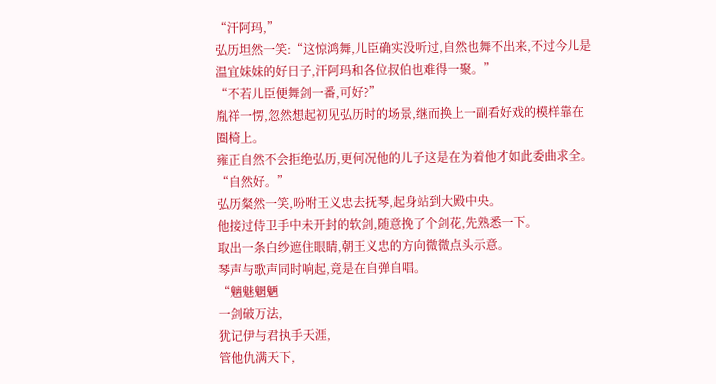“汗阿玛,”
弘历坦然一笑:“这惊鸿舞,儿臣确实没听过,自然也舞不出来,不过今儿是温宜妹妹的好日子,汗阿玛和各位叔伯也难得一聚。”
“不若儿臣便舞剑一番,可好?”
胤祥一愣,忽然想起初见弘历时的场景,继而换上一副看好戏的模样靠在圈椅上。
雍正自然不会拒绝弘历,更何况他的儿子这是在为着他才如此委曲求全。
“自然好。”
弘历粲然一笑,吩咐王义忠去抚琴,起身站到大殿中央。
他接过侍卫手中未开封的软剑,随意挽了个剑花,先熟悉一下。
取出一条白纱遮住眼睛,朝王义忠的方向微微点头示意。
琴声与歌声同时响起,竟是在自弹自唱。
“魑魅魍魉
一剑破万法,
犹记伊与君执手天涯,
管他仇满天下,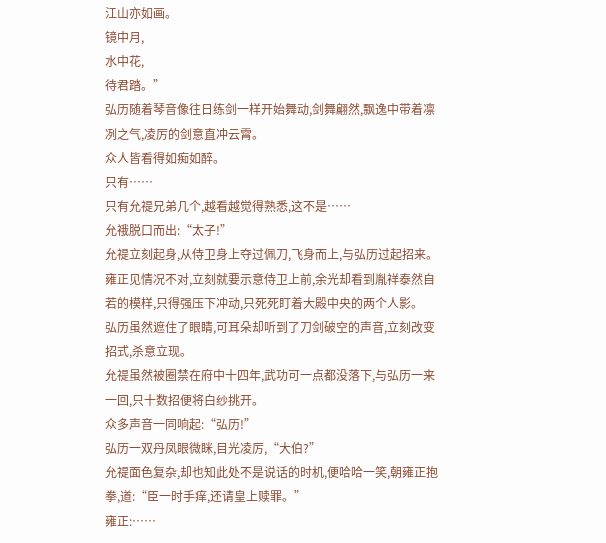江山亦如画。
镜中月,
水中花,
待君踏。”
弘历随着琴音像往日练剑一样开始舞动,剑舞翩然,飘逸中带着凛冽之气,凌厉的剑意直冲云霄。
众人皆看得如痴如醉。
只有……
只有允禔兄弟几个,越看越觉得熟悉,这不是……
允䄉脱口而出:“太子!”
允禔立刻起身,从侍卫身上夺过佩刀,飞身而上,与弘历过起招来。
雍正见情况不对,立刻就要示意侍卫上前,余光却看到胤祥泰然自若的模样,只得强压下冲动,只死死盯着大殿中央的两个人影。
弘历虽然遮住了眼睛,可耳朵却听到了刀剑破空的声音,立刻改变招式,杀意立现。
允禔虽然被圈禁在府中十四年,武功可一点都没落下,与弘历一来一回,只十数招便将白纱挑开。
众多声音一同响起:“弘历!”
弘历一双丹凤眼微眯,目光凌厉,“大伯?”
允禔面色复杂,却也知此处不是说话的时机,便哈哈一笑,朝雍正抱拳,道:“臣一时手痒,还请皇上赎罪。”
雍正:……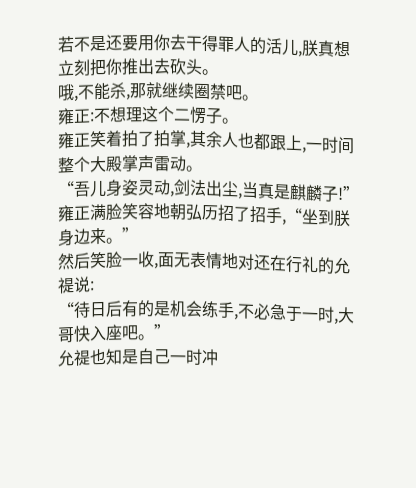若不是还要用你去干得罪人的活儿,朕真想立刻把你推出去砍头。
哦,不能杀,那就继续圈禁吧。
雍正:不想理这个二愣子。
雍正笑着拍了拍掌,其余人也都跟上,一时间整个大殿掌声雷动。
“吾儿身姿灵动,剑法出尘,当真是麒麟子!”
雍正满脸笑容地朝弘历招了招手,“坐到朕身边来。”
然后笑脸一收,面无表情地对还在行礼的允禔说:
“待日后有的是机会练手,不必急于一时,大哥快入座吧。”
允禔也知是自己一时冲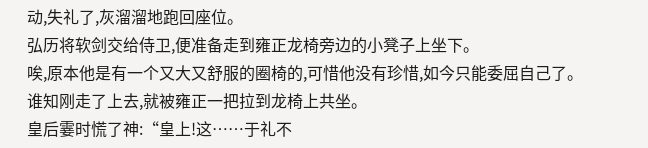动,失礼了,灰溜溜地跑回座位。
弘历将软剑交给侍卫,便准备走到雍正龙椅旁边的小凳子上坐下。
唉,原本他是有一个又大又舒服的圈椅的,可惜他没有珍惜,如今只能委屈自己了。
谁知刚走了上去,就被雍正一把拉到龙椅上共坐。
皇后霎时慌了神:“皇上!这……于礼不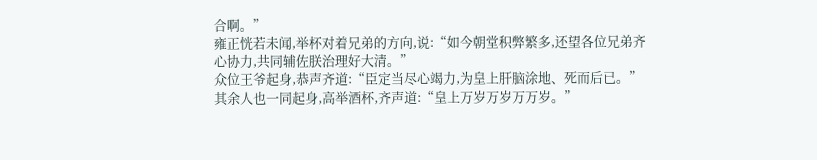合啊。”
雍正恍若未闻,举杯对着兄弟的方向,说:“如今朝堂积弊繁多,还望各位兄弟齐心协力,共同辅佐朕治理好大清。”
众位王爷起身,恭声齐道:“臣定当尽心竭力,为皇上肝脑涂地、死而后已。”
其余人也一同起身,高举酒杯,齐声道:“皇上万岁万岁万万岁。”